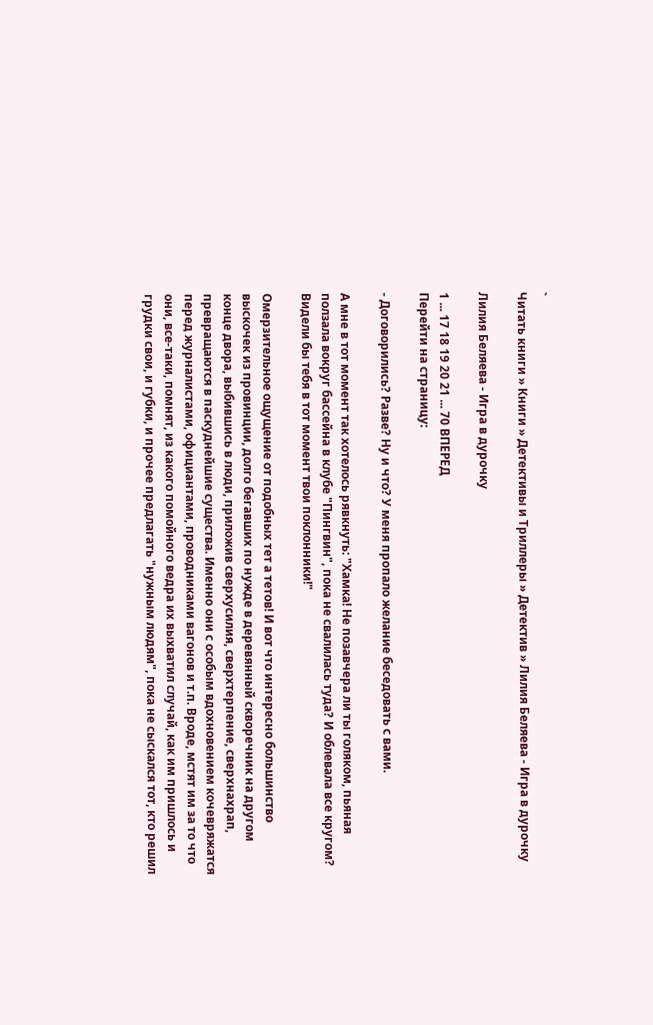`
Читать книги » Книги » Детективы и Триллеры » Детектив » Лилия Беляева - Игра в дурочку

Лилия Беляева - Игра в дурочку

1 ... 17 18 19 20 21 ... 70 ВПЕРЕД
Перейти на страницу:

- Договорились? Разве? Ну и что? У меня пропало желание беседовать с вами.

А мне в тот момент так хотелось рявкнуть: "Хамка! Не позавчера ли ты голяком, пьяная ползала вокруг бассейна в клубе "Пингвин", пока не свалилась туда? И облевала все кругом? Видели бы тебя в тот момент твои поклонники!"

Омерзительное ощущение от подобных тет а тетов! И вот что интересно большинство выскочек из провинции, долго бегавших по нужде в деревянный скворечник на другом конце двора, выбившись в люди, приложив сверхусилия, сверхтерпение, сверхнахрап, превращаются в паскуднейшие существа. Именно они с особым вдохновением кочевряжатся перед журналистами, официантами, проводниками вагонов и т.п. Вроде, мстят им за то что они, все-таки, помнят, из какого помойного ведра их выхватил случай, как им пришлось и грудки свои, и губки, и прочее предлагать "нужным людям", пока не сыскался тот, кто решил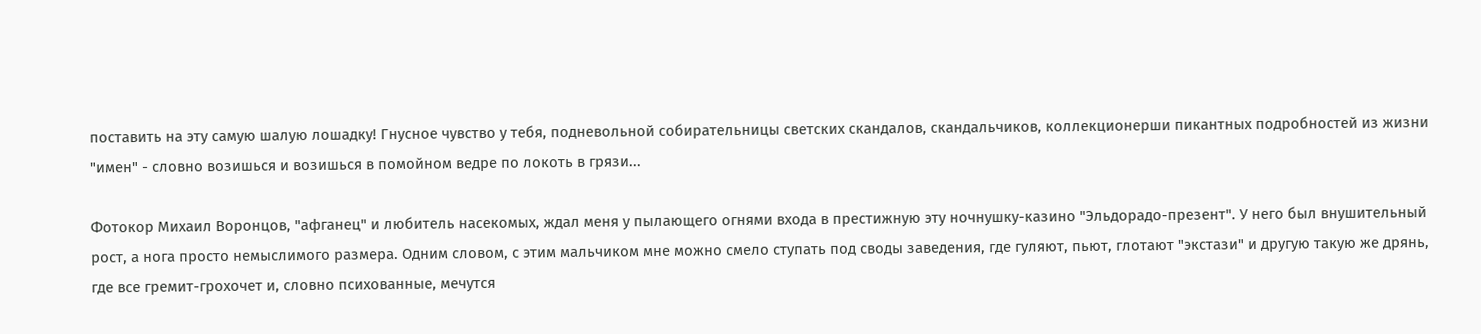поставить на эту самую шалую лошадку! Гнусное чувство у тебя, подневольной собирательницы светских скандалов, скандальчиков, коллекционерши пикантных подробностей из жизни "имен" - словно возишься и возишься в помойном ведре по локоть в грязи...

Фотокор Михаил Воронцов, "афганец" и любитель насекомых, ждал меня у пылающего огнями входа в престижную эту ночнушку-казино "Эльдорадо-презент". У него был внушительный рост, а нога просто немыслимого размера. Одним словом, с этим мальчиком мне можно смело ступать под своды заведения, где гуляют, пьют, глотают "экстази" и другую такую же дрянь, где все гремит-грохочет и, словно психованные, мечутся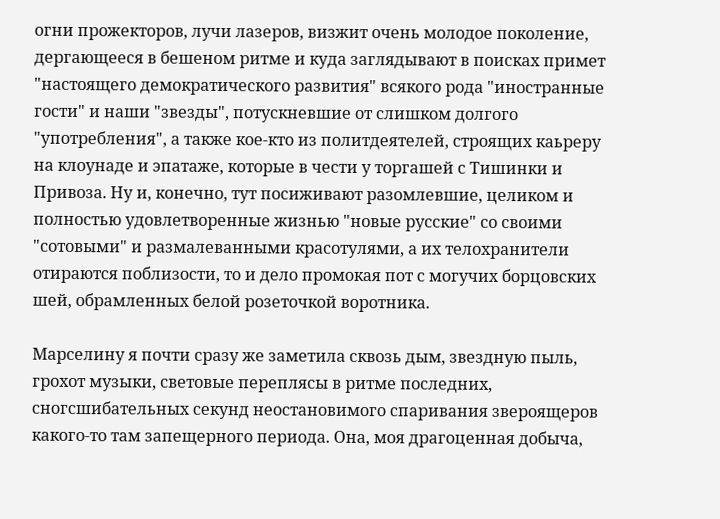огни прожекторов, лучи лазеров, визжит очень молодое поколение, дергающееся в бешеном ритме и куда заглядывают в поисках примет "настоящего демократического развития" всякого рода "иностранные гости" и наши "звезды", потускневшие от слишком долгого "употребления", а также кое-кто из политдеятелей, строящих каьреру на клоунаде и эпатаже, которые в чести у торгашей с Тишинки и Привоза. Ну и, конечно, тут посиживают разомлевшие, целиком и полностью удовлетворенные жизнью "новые русские" со своими "сотовыми" и размалеванными красотулями, а их телохранители отираются поблизости, то и дело промокая пот с могучих борцовских шей, обрамленных белой розеточкой воротника.

Марселину я почти сразу же заметила сквозь дым, звездную пыль, грохот музыки, световые переплясы в ритме последних, сногсшибательных секунд неостановимого спаривания звероящеров какого-то там запещерного периода. Она, моя драгоценная добыча,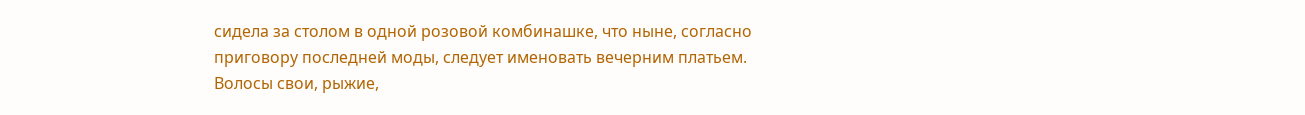сидела за столом в одной розовой комбинашке, что ныне, согласно приговору последней моды, следует именовать вечерним платьем. Волосы свои, рыжие,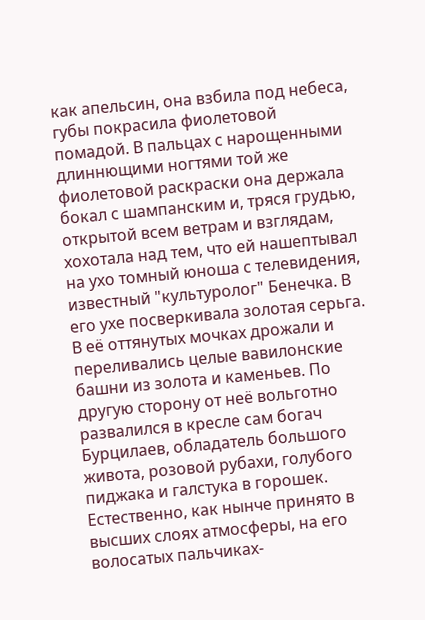как апельсин, она взбила под небеса, губы покрасила фиолетовой помадой. В пальцах с нарощенными длиннющими ногтями той же фиолетовой раскраски она держала бокал с шампанским и, тряся грудью, открытой всем ветрам и взглядам, хохотала над тем, что ей нашептывал на ухо томный юноша с телевидения, известный "культуролог" Бенечка. В его ухе посверкивала золотая серьга. В её оттянутых мочках дрожали и переливались целые вавилонские башни из золота и каменьев. По другую сторону от неё вольготно развалился в кресле сам богач Бурцилаев, обладатель большого живота, розовой рубахи, голубого пиджака и галстука в горошек. Естественно, как нынче принято в высших слоях атмосферы, на его волосатых пальчиках-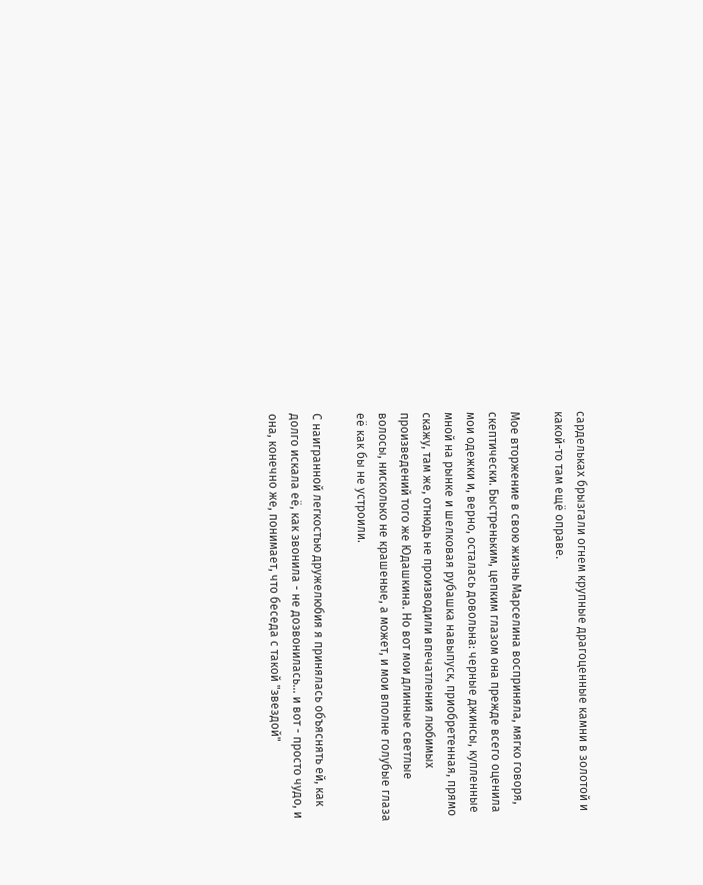сардельках брызгали огнем крупные драгоценные камни в золотой и какой-то там ещё оправе.

Мое вторжение в свою жизнь Марселина восприняла, мягко говоря, скептически. Быстреньким, цепким глазом она прежде всего оценила мои одежки и, верно, осталась довольна: черные джинсы, купленные мной на рынке и шелковая рубашка навыпуск, приобретенная, прямо скажу, там же, отнюдь не производили впечатления любимых произведений того же Юдашкина. Но вот мои длинные светлые волосы, нисколько не крашеные, а может, и мои вполне голубые глаза её как бы не устроили.

С наигранной легкостью дружелюбия я принялась объяснять ей, как долго искала её, как звонила - не дозвонилась... и вот - просто чудо, и она, конечно же, понимает, что беседа с такой "звездой"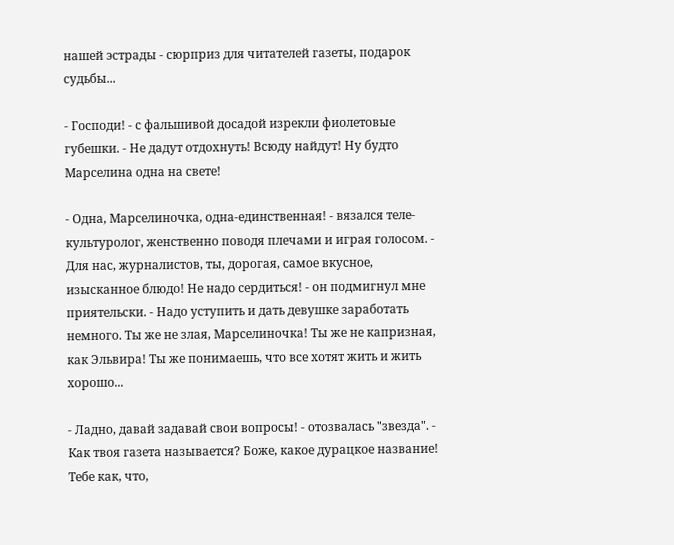нашей эстрады - сюрприз для читателей газеты, подарок судьбы...

- Господи! - с фальшивой досадой изрекли фиолетовые губешки. - Не дадут отдохнуть! Всюду найдут! Ну будто Марселина одна на свете!

- Одна, Марселиночка, одна-единственная! - вязался теле-культуролог, женственно поводя плечами и играя голосом. - Для нас, журналистов, ты, дорогая, самое вкусное, изысканное блюдо! Не надо сердиться! - он подмигнул мне приятельски. - Надо уступить и дать девушке заработать немного. Ты же не злая, Марселиночка! Ты же не капризная, как Эльвира! Ты же понимаешь, что все хотят жить и жить хорошо...

- Ладно, давай задавай свои вопросы! - отозвалась "звезда". - Как твоя газета называется? Боже, какое дурацкое название! Тебе как, что,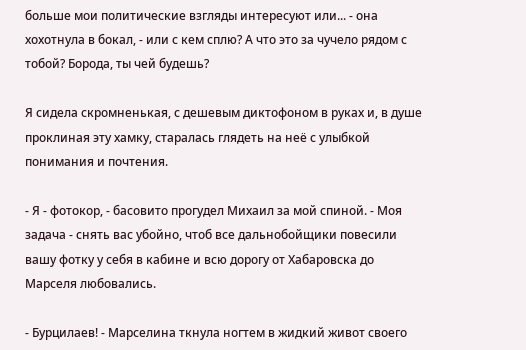больше мои политические взгляды интересуют или... - она хохотнула в бокал, - или с кем сплю? А что это за чучело рядом с тобой? Борода, ты чей будешь?

Я сидела скромненькая, с дешевым диктофоном в руках и, в душе проклиная эту хамку, старалась глядеть на неё с улыбкой понимания и почтения.

- Я - фотокор, - басовито прогудел Михаил за мой спиной. - Моя задача - снять вас убойно, чтоб все дальнобойщики повесили вашу фотку у себя в кабине и всю дорогу от Хабаровска до Марселя любовались.

- Бурцилаев! - Марселина ткнула ногтем в жидкий живот своего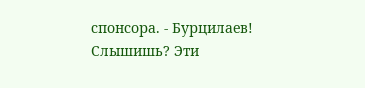спонсора. - Бурцилаев! Слышишь? Эти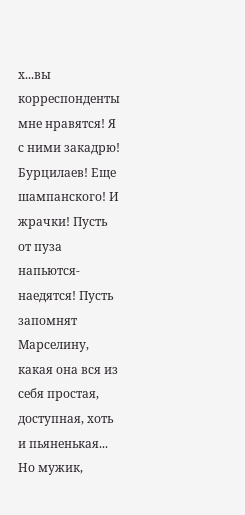х...вы корреспонденты мне нравятся! Я с ними закадрю! Бурцилаев! Еще шампанского! И жрачки! Пусть от пуза напьются-наедятся! Пусть запомнят Марселину, какая она вся из себя простая, доступная, хоть и пьяненькая... Но мужик,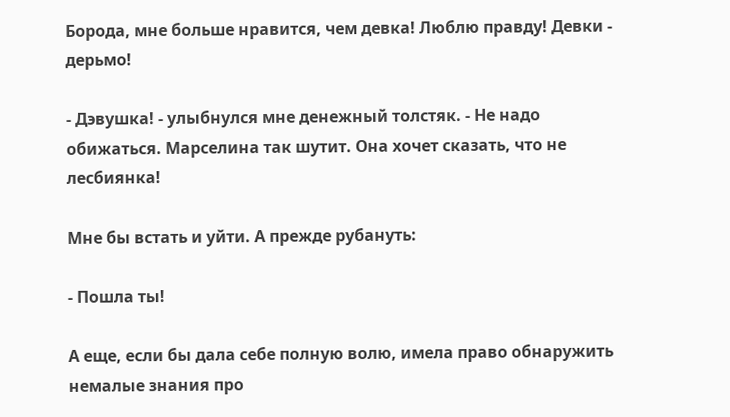Борода, мне больше нравится, чем девка! Люблю правду! Девки - дерьмо!

- Дэвушка! - улыбнулся мне денежный толстяк. - Не надо обижаться. Марселина так шутит. Она хочет сказать, что не лесбиянка!

Мне бы встать и уйти. А прежде рубануть:

- Пошла ты!

А еще, если бы дала себе полную волю, имела право обнаружить немалые знания про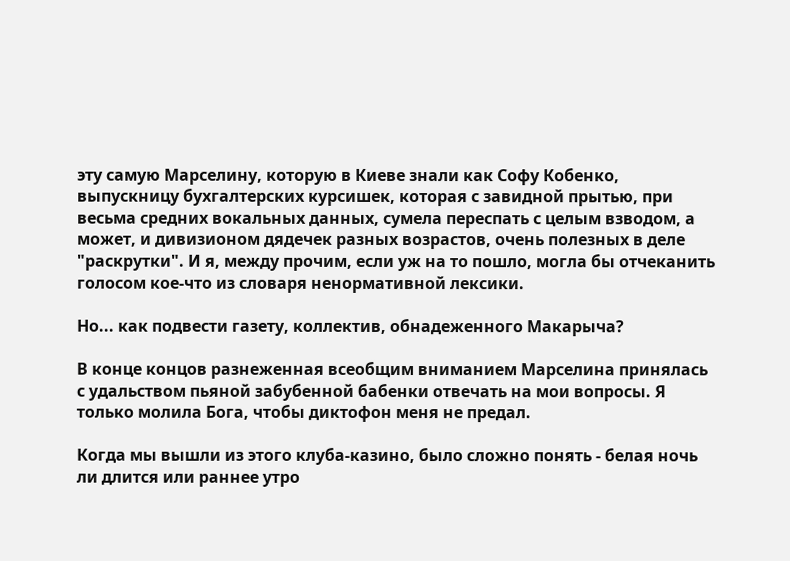эту самую Марселину, которую в Киеве знали как Софу Кобенко, выпускницу бухгалтерских курсишек, которая с завидной прытью, при весьма средних вокальных данных, сумела переспать с целым взводом, а может, и дивизионом дядечек разных возрастов, очень полезных в деле "раскрутки". И я, между прочим, если уж на то пошло, могла бы отчеканить голосом кое-что из словаря ненормативной лексики.

Но... как подвести газету, коллектив, обнадеженного Макарыча?

В конце концов разнеженная всеобщим вниманием Марселина принялась с удальством пьяной забубенной бабенки отвечать на мои вопросы. Я только молила Бога, чтобы диктофон меня не предал.

Когда мы вышли из этого клуба-казино, было сложно понять - белая ночь ли длится или раннее утро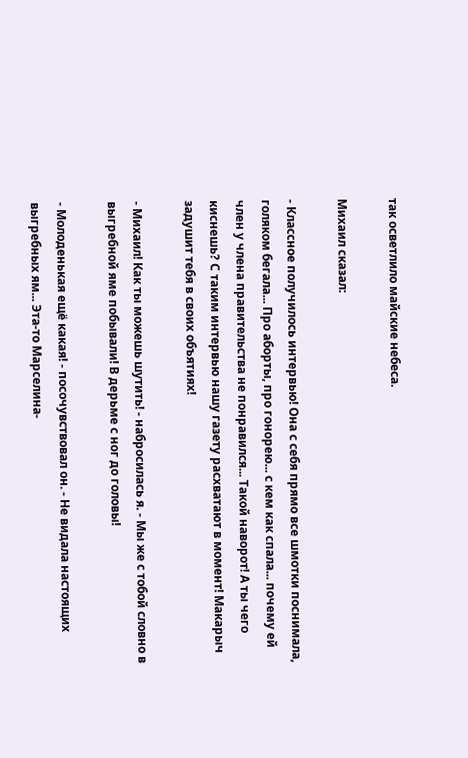так осветлило майские небеса.

Михаил сказал:

- Классное получилось интервью! Она с себя прямо все шмотки поснимала, голяком бегала... Про аборты, про гонорею... с кем как спала... почему ей член у члена правительства не понравился... Такой наворот! А ты чего киснешь? С таким интервью нашу газету расхватают в момент! Макарыч задушит тебя в своих объятиях!

- Михаил! Как ты можешь шутить! - набросилась я. - Мы же с тобой словно в выгребной яме побывали! В дерьме с ног до головы!

- Молоденькая ещё какая! - посочувствовал он. - Не видала настоящих выгребных ям... Эта-то Марселина-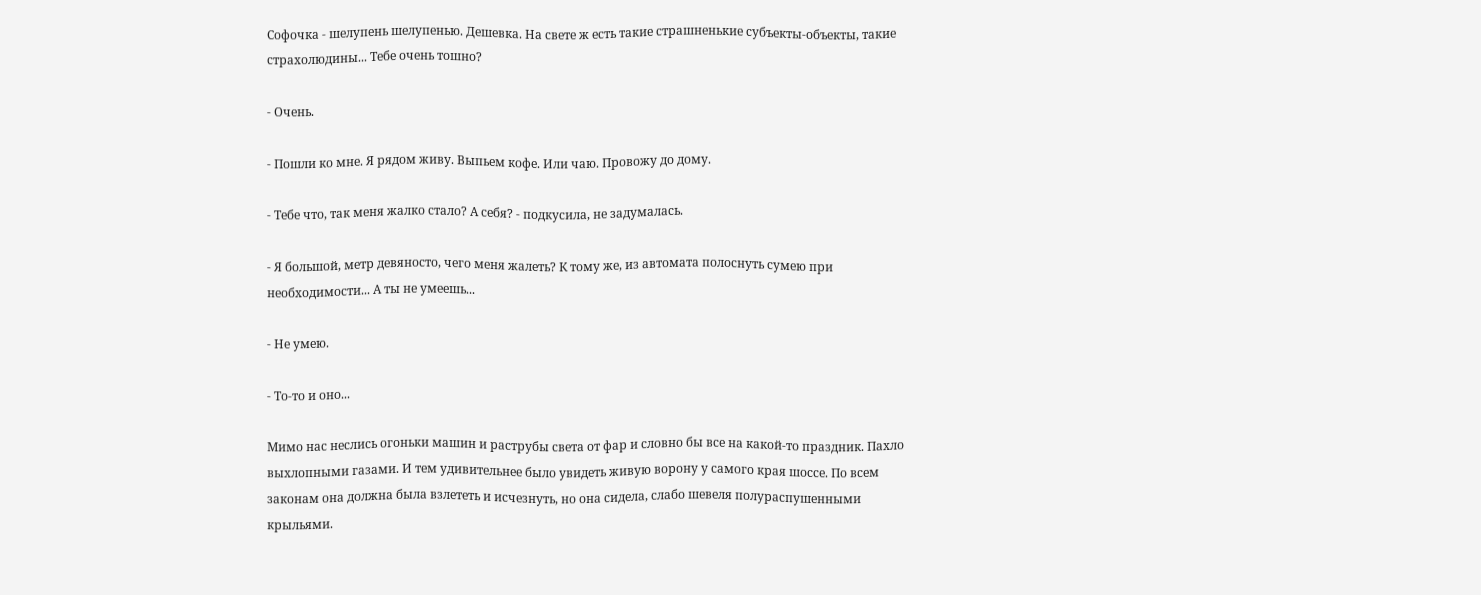Софочка - шелупень шелупенью. Дешевка. На свете ж есть такие страшненькие субъекты-объекты, такие страхолюдины... Тебе очень тошно?

- Очень.

- Пошли ко мне. Я рядом живу. Выпьем кофе. Или чаю. Провожу до дому.

- Тебе что, так меня жалко стало? А себя? - подкусила, не задумалась.

- Я большой, метр девяносто, чего меня жалеть? К тому же, из автомата полоснуть сумею при необходимости... А ты не умеешь...

- Не умею.

- То-то и оно...

Мимо нас неслись огоньки машин и раструбы света от фар и словно бы все на какой-то праздник. Пахло выхлопными газами. И тем удивительнее было увидеть живую ворону у самого края шоссе. По всем законам она должна была взлететь и исчезнуть, но она сидела, слабо шевеля полураспушенными крыльями.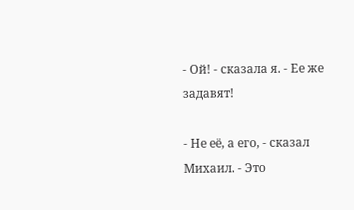- Ой! - сказала я. - Ее же задавят!

- Не её, а его, - сказал Михаил. - Это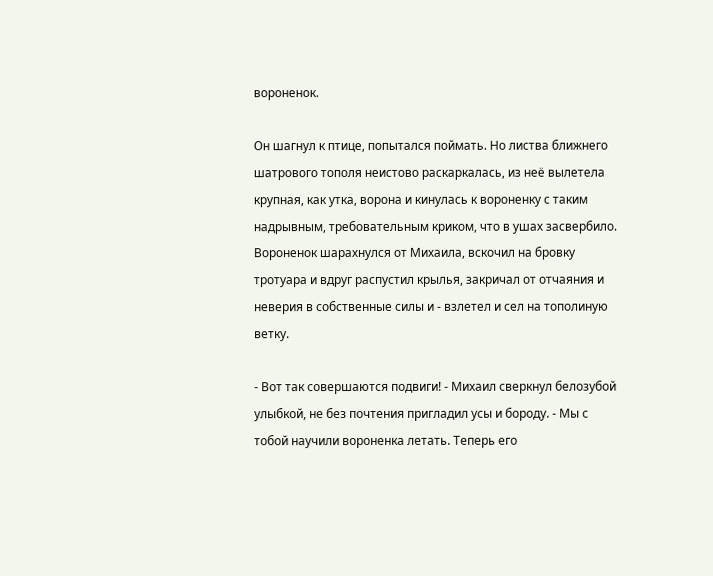вороненок.

Он шагнул к птице, попытался поймать. Но листва ближнего шатрового тополя неистово раскаркалась, из неё вылетела крупная, как утка, ворона и кинулась к вороненку с таким надрывным, требовательным криком, что в ушах засвербило. Вороненок шарахнулся от Михаила, вскочил на бровку тротуара и вдруг распустил крылья, закричал от отчаяния и неверия в собственные силы и - взлетел и сел на тополиную ветку.

- Вот так совершаются подвиги! - Михаил сверкнул белозубой улыбкой, не без почтения пригладил усы и бороду. - Мы с тобой научили вороненка летать. Теперь его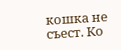кошка не съест. Ко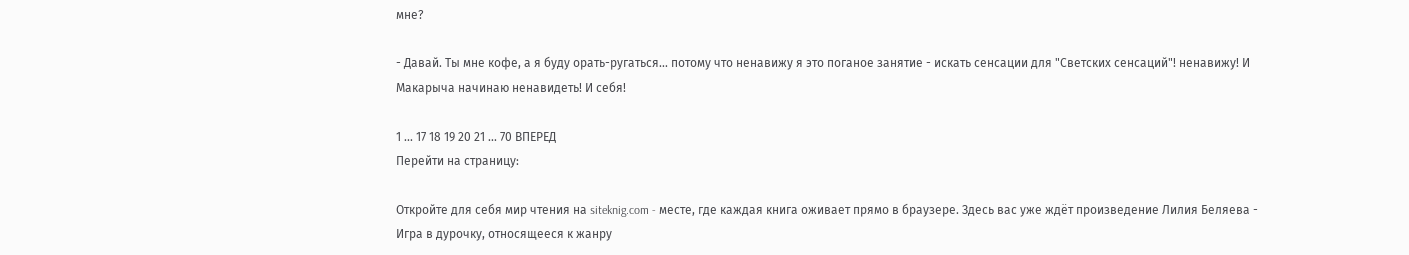мне?

- Давай. Ты мне кофе, а я буду орать-ругаться... потому что ненавижу я это поганое занятие - искать сенсации для "Светских сенсаций"! ненавижу! И Макарыча начинаю ненавидеть! И себя!

1 ... 17 18 19 20 21 ... 70 ВПЕРЕД
Перейти на страницу:

Откройте для себя мир чтения на siteknig.com - месте, где каждая книга оживает прямо в браузере. Здесь вас уже ждёт произведение Лилия Беляева - Игра в дурочку, относящееся к жанру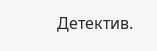Детектив.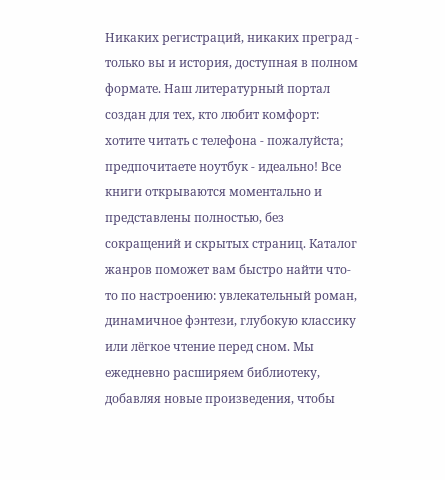Никаких регистраций, никаких преград - только вы и история, доступная в полном формате. Наш литературный портал создан для тех, кто любит комфорт: хотите читать с телефона - пожалуйста; предпочитаете ноутбук - идеально! Все книги открываются моментально и представлены полностью, без сокращений и скрытых страниц. Каталог жанров поможет вам быстро найти что-то по настроению: увлекательный роман, динамичное фэнтези, глубокую классику или лёгкое чтение перед сном. Мы ежедневно расширяем библиотеку, добавляя новые произведения, чтобы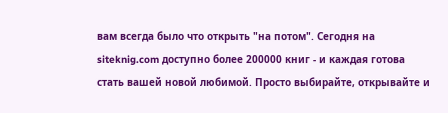вам всегда было что открыть "на потом". Сегодня на siteknig.com доступно более 200000 книг - и каждая готова стать вашей новой любимой. Просто выбирайте, открывайте и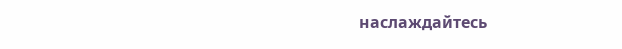наслаждайтесь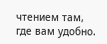чтением там, где вам удобно.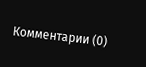Комментарии (0)